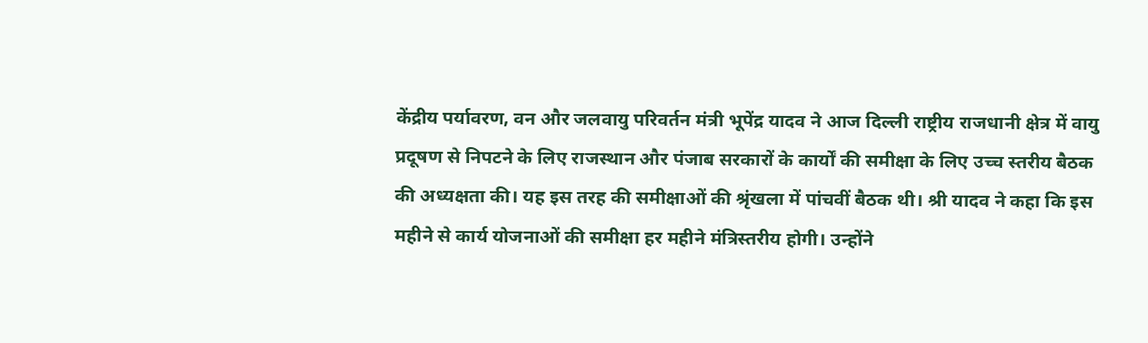केंद्रीय पर्यावरण, वन और जलवायु परिवर्तन मंत्री भूपेंद्र यादव ने आज दिल्ली राष्ट्रीय राजधानी क्षेत्र में वायु प्रदूषण से निपटने के लिए राजस्थान और पंजाब सरकारों के कार्यों की समीक्षा के लिए उच्च स्तरीय बैठक की अध्यक्षता की। यह इस तरह की समीक्षाओं की श्रृंखला में पांचवीं बैठक थी। श्री यादव ने कहा कि इस महीने से कार्य योजनाओं की समीक्षा हर महीने मंत्रिस्तरीय होगी। उन्होंने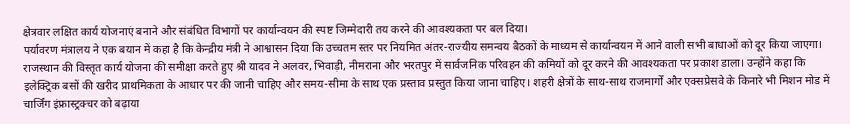क्षेत्रवार लक्षित कार्य योजनाएं बनाने और संबंधित विभागों पर कार्यान्वयन की स्पष्ट जिम्मेदारी तय करने की आवश्यकता पर बल दिया।
पर्यावरण मंत्रालय ने एक बयान में कहा है कि केन्द्रीय मंत्री ने आश्वासन दिया कि उच्चतम स्तर पर नियमित अंतर-राज्यीय समन्वय बैठकों के माध्यम से कार्यान्वयन में आने वाली सभी बाधाओं को दूर किया जाएगा।
राजस्थान की विस्तृत कार्य योजना की समीक्षा करते हुए श्री यादव ने अलवर, भिवाड़ी, नीमराना और भरतपुर में सार्वजनिक परिवहन की कमियों को दूर करने की आवश्यकता पर प्रकाश डाला। उन्होंने कहा कि इलेक्ट्रिक बसों की खरीद प्राथमिकता के आधार पर की जानी चाहिए और समय-सीमा के साथ एक प्रस्ताव प्रस्तुत किया जाना चाहिए। शहरी क्षेत्रों के साथ-साथ राजमार्गों और एक्सप्रेसवे के किनारे भी मिशन मोड में चार्जिंग इंफ्रास्ट्रक्चर को बढ़ाया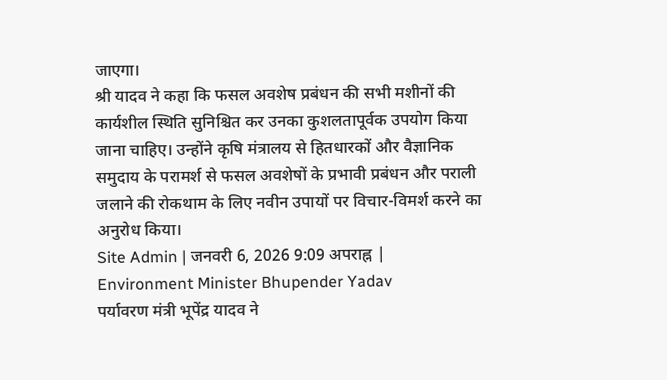जाएगा।
श्री यादव ने कहा कि फसल अवशेष प्रबंधन की सभी मशीनों की कार्यशील स्थिति सुनिश्चित कर उनका कुशलतापूर्वक उपयोग किया जाना चाहिए। उन्होंने कृषि मंत्रालय से हितधारकों और वैज्ञानिक समुदाय के परामर्श से फसल अवशेषों के प्रभावी प्रबंधन और पराली जलाने की रोकथाम के लिए नवीन उपायों पर विचार-विमर्श करने का अनुरोध किया।
Site Admin | जनवरी 6, 2026 9:09 अपराह्न | Environment Minister Bhupender Yadav
पर्यावरण मंत्री भूपेंद्र यादव ने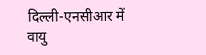दिल्ली-एनसीआर में वायु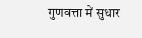गुणवत्ता में सुधार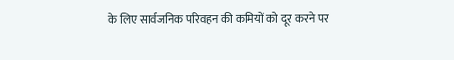के लिए सार्वजनिक परिवहन की कमियों को दूर करने पर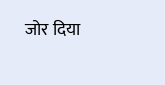जोर दिया